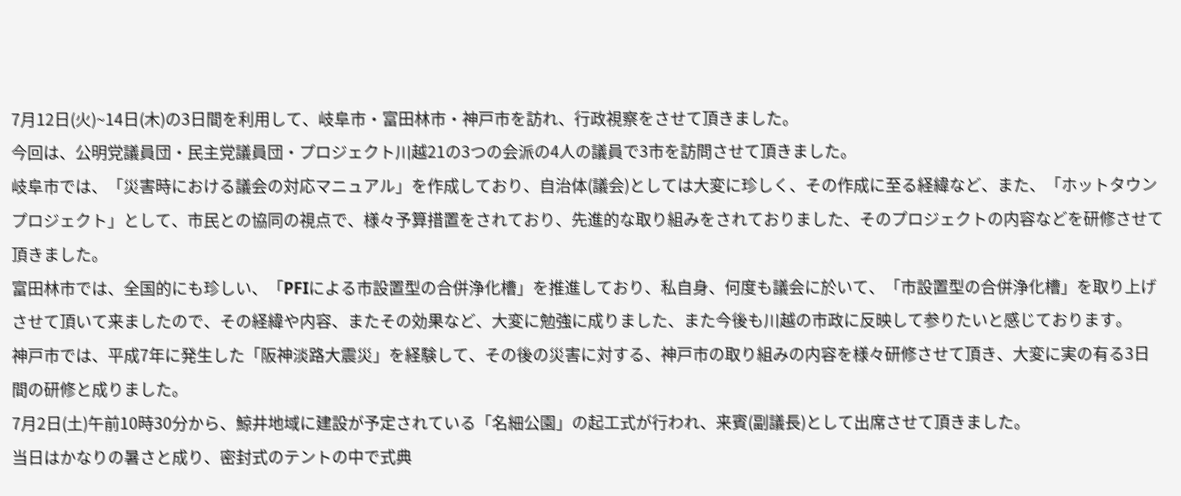7月12日(火)~14日(木)の3日間を利用して、岐阜市・富田林市・神戸市を訪れ、行政視察をさせて頂きました。
今回は、公明党議員団・民主党議員団・プロジェクト川越21の3つの会派の4人の議員で3市を訪問させて頂きました。
岐阜市では、「災害時における議会の対応マニュアル」を作成しており、自治体(議会)としては大変に珍しく、その作成に至る経緯など、また、「ホットタウンプロジェクト」として、市民との協同の視点で、様々予算措置をされており、先進的な取り組みをされておりました、そのプロジェクトの内容などを研修させて頂きました。
富田林市では、全国的にも珍しい、「PFIによる市設置型の合併浄化槽」を推進しており、私自身、何度も議会に於いて、「市設置型の合併浄化槽」を取り上げさせて頂いて来ましたので、その経緯や内容、またその効果など、大変に勉強に成りました、また今後も川越の市政に反映して参りたいと感じております。
神戸市では、平成7年に発生した「阪神淡路大震災」を経験して、その後の災害に対する、神戸市の取り組みの内容を様々研修させて頂き、大変に実の有る3日間の研修と成りました。
7月2日(土)午前10時30分から、鯨井地域に建設が予定されている「名細公園」の起工式が行われ、来賓(副議長)として出席させて頂きました。
当日はかなりの暑さと成り、密封式のテントの中で式典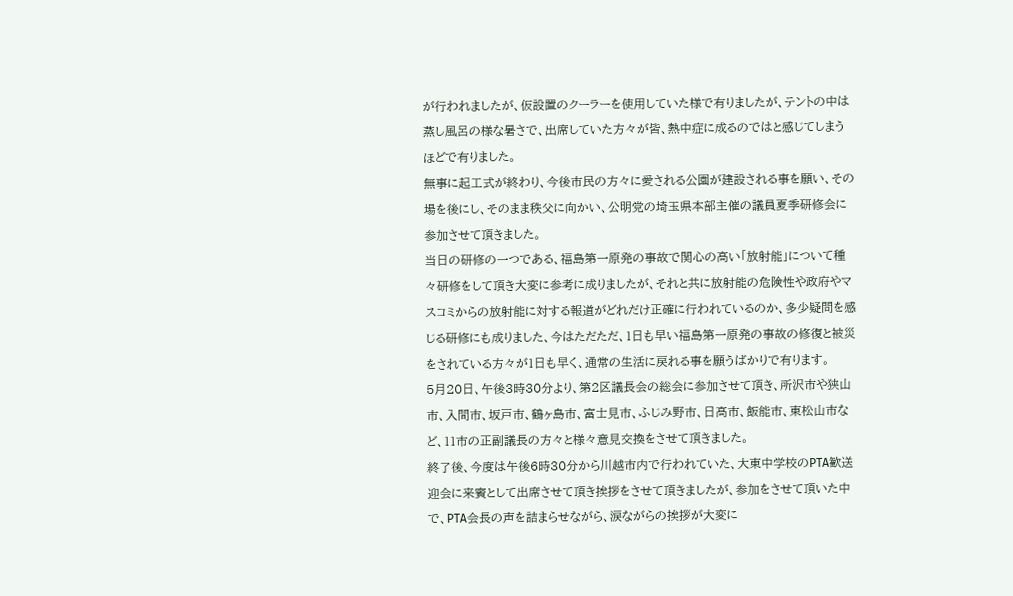が行われましたが、仮設置のクーラーを使用していた様で有りましたが、テントの中は蒸し風呂の様な暑さで、出席していた方々が皆、熱中症に成るのではと感じてしまうほどで有りました。
無事に起工式が終わり、今後市民の方々に愛される公園が建設される事を願い、その場を後にし、そのまま秩父に向かい、公明党の埼玉県本部主催の議員夏季研修会に参加させて頂きました。
当日の研修の一つである、福島第一原発の事故で関心の高い「放射能」について種々研修をして頂き大変に参考に成りましたが、それと共に放射能の危険性や政府やマスコミからの放射能に対する報道がどれだけ正確に行われているのか、多少疑問を感じる研修にも成りました、今はただただ、1日も早い福島第一原発の事故の修復と被災をされている方々が1日も早く、通常の生活に戻れる事を願うばかりで有ります。
5月20日、午後3時30分より、第2区議長会の総会に参加させて頂き、所沢市や狭山市、入間市、坂戸市、鶴ヶ島市、富士見市、ふじみ野市、日高市、飯能市、東松山市など、11市の正副議長の方々と様々意見交換をさせて頂きました。
終了後、今度は午後6時30分から川越市内で行われていた、大東中学校のPTA歓送迎会に来賓として出席させて頂き挨拶をさせて頂きましたが、参加をさせて頂いた中で、PTA会長の声を詰まらせながら、涙ながらの挨拶が大変に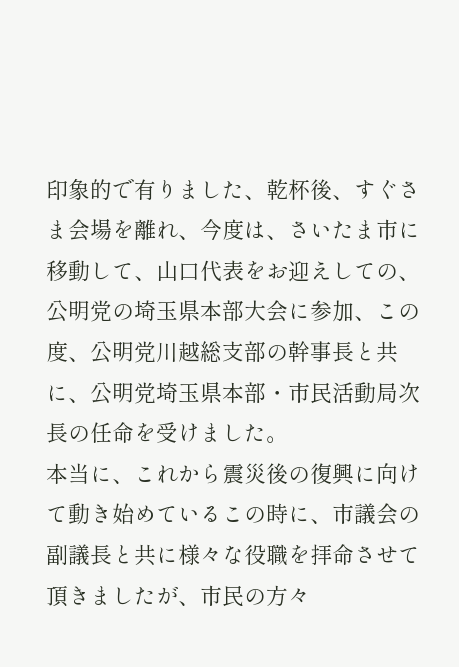印象的で有りました、乾杯後、すぐさま会場を離れ、今度は、さいたま市に移動して、山口代表をお迎えしての、公明党の埼玉県本部大会に参加、この度、公明党川越総支部の幹事長と共に、公明党埼玉県本部・市民活動局次長の任命を受けました。
本当に、これから震災後の復興に向けて動き始めているこの時に、市議会の副議長と共に様々な役職を拝命させて頂きましたが、市民の方々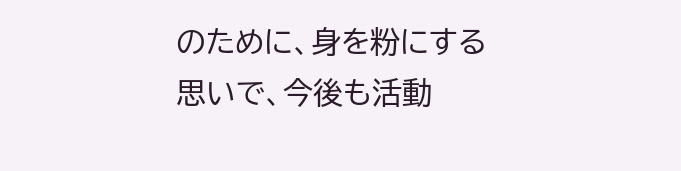のために、身を粉にする思いで、今後も活動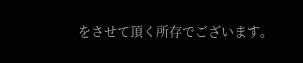をさせて頂く所存でございます。